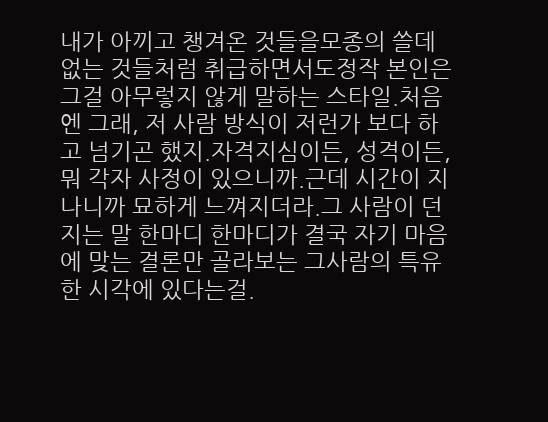내가 아끼고 챙겨온 것들을모종의 쓸데없는 것들처럼 취급하면서도정작 본인은 그걸 아무렇지 않게 말하는 스타일.처음엔 그래, 저 사람 방식이 저런가 보다 하고 넘기곤 했지.자격지심이든, 성격이든, 뭐 각자 사정이 있으니까.근데 시간이 지나니까 묘하게 느껴지더라.그 사람이 던지는 말 한마디 한마디가 결국 자기 마음에 맞는 결론만 골라보는 그사람의 특유한 시각에 있다는걸.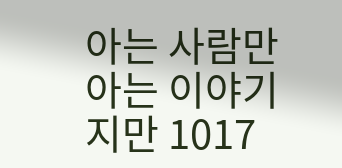아는 사람만 아는 이야기지만 1017